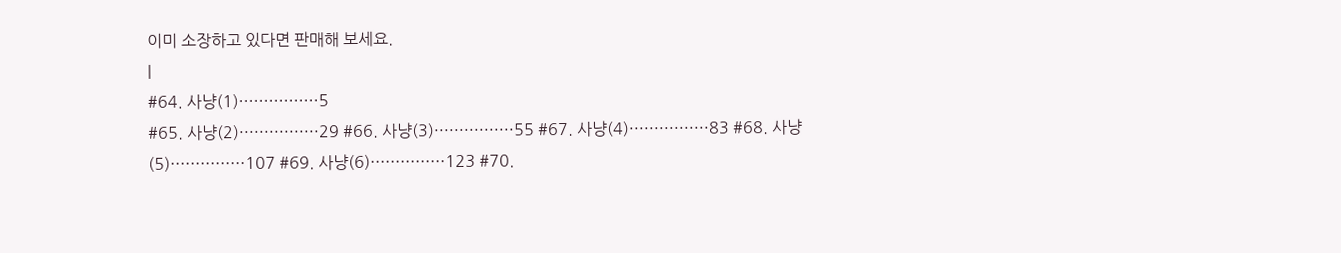이미 소장하고 있다면 판매해 보세요.
|
#64. 사냥(1)················5
#65. 사냥(2)················29 #66. 사냥(3)················55 #67. 사냥(4)················83 #68. 사냥(5)···············107 #69. 사냥(6)···············123 #70.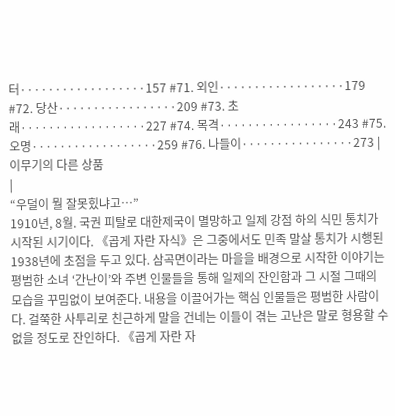터··················157 #71. 외인··················179 #72. 당산·················209 #73. 초래··················227 #74. 목격·················243 #75. 오명··················259 #76. 나들이················273 |
이무기의 다른 상품
|
“우덜이 뭘 잘못힜냐고…”
1910년, 8월. 국권 피탈로 대한제국이 멸망하고 일제 강점 하의 식민 통치가 시작된 시기이다. 《곱게 자란 자식》은 그중에서도 민족 말살 통치가 시행된 1938년에 초점을 두고 있다. 삼곡면이라는 마을을 배경으로 시작한 이야기는 평범한 소녀 ‘간난이’와 주변 인물들을 통해 일제의 잔인함과 그 시절 그때의 모습을 꾸밈없이 보여준다. 내용을 이끌어가는 핵심 인물들은 평범한 사람이다. 걸쭉한 사투리로 친근하게 말을 건네는 이들이 겪는 고난은 말로 형용할 수 없을 정도로 잔인하다. 《곱게 자란 자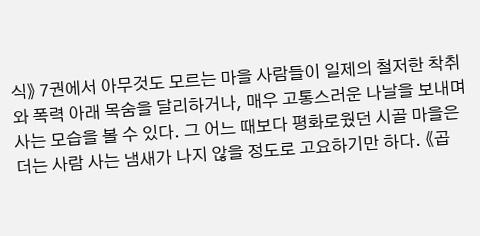식》 7권에서 아무것도 모르는 마을 사람들이 일제의 철저한 착취와 폭력 아래 목숨을 달리하거나, 매우 고통스러운 나날을 보내며 사는 모습을 볼 수 있다. 그 어느 때보다 평화로웠던 시골 마을은 더는 사람 사는 냄새가 나지 않을 정도로 고요하기만 하다. 《곱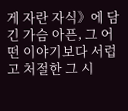게 자란 자식》에 담긴 가슴 아픈, 그 어떤 이야기보다 서럽고 처절한 그 시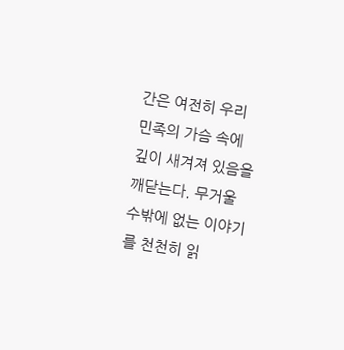간은 여전히 우리 민족의 가슴 속에 깊이 새겨져 있음을 깨닫는다. 무거울 수밖에 없는 이야기를 천천히 읽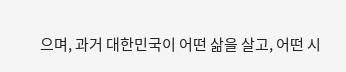으며, 과거 대한민국이 어떤 삶을 살고, 어떤 시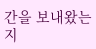간을 보내왔는지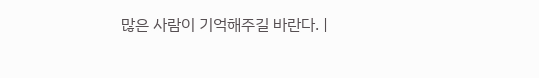많은 사람이 기억해주길 바란다. |